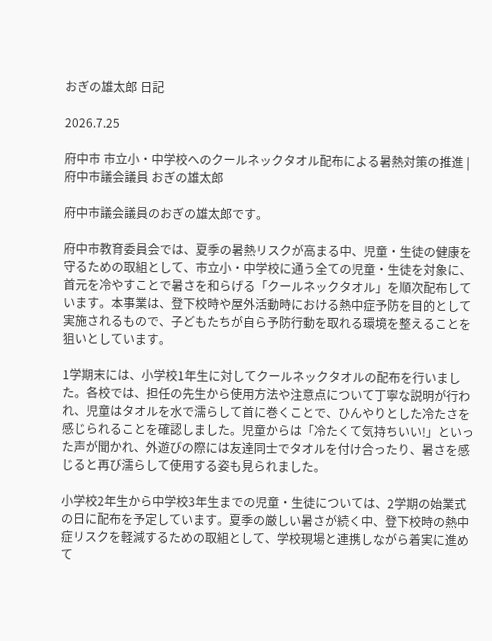おぎの雄太郎 日記

2026.7.25

府中市 市立小・中学校へのクールネックタオル配布による暑熱対策の推進 | 府中市議会議員 おぎの雄太郎

府中市議会議員のおぎの雄太郎です。

府中市教育委員会では、夏季の暑熱リスクが高まる中、児童・生徒の健康を守るための取組として、市立小・中学校に通う全ての児童・生徒を対象に、首元を冷やすことで暑さを和らげる「クールネックタオル」を順次配布しています。本事業は、登下校時や屋外活動時における熱中症予防を目的として実施されるもので、子どもたちが自ら予防行動を取れる環境を整えることを狙いとしています。

1学期末には、小学校1年生に対してクールネックタオルの配布を行いました。各校では、担任の先生から使用方法や注意点について丁寧な説明が行われ、児童はタオルを水で濡らして首に巻くことで、ひんやりとした冷たさを感じられることを確認しました。児童からは「冷たくて気持ちいい!」といった声が聞かれ、外遊びの際には友達同士でタオルを付け合ったり、暑さを感じると再び濡らして使用する姿も見られました。

小学校2年生から中学校3年生までの児童・生徒については、2学期の始業式の日に配布を予定しています。夏季の厳しい暑さが続く中、登下校時の熱中症リスクを軽減するための取組として、学校現場と連携しながら着実に進めて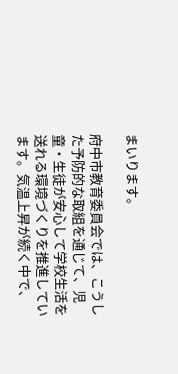まいります。

府中市教育委員会では、こうした予防的な取組を通じて、児童・生徒が安心して学校生活を送れる環境づくりを推進しています。気温上昇が続く中で、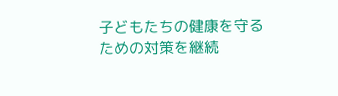子どもたちの健康を守るための対策を継続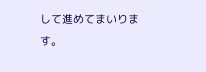して進めてまいります。